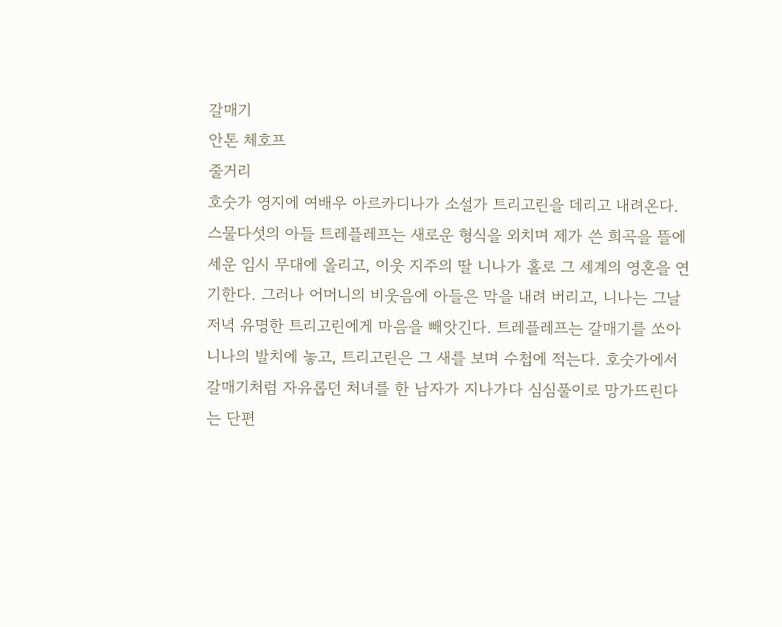갈매기
안톤 체호프
줄거리
호숫가 영지에 여배우 아르카디나가 소설가 트리고린을 데리고 내려온다. 스물다섯의 아들 트레플레프는 새로운 형식을 외치며 제가 쓴 희곡을 뜰에 세운 임시 무대에 올리고, 이웃 지주의 딸 니나가 홀로 그 세계의 영혼을 연기한다. 그러나 어머니의 비웃음에 아들은 막을 내려 버리고, 니나는 그날 저녁 유명한 트리고린에게 마음을 빼앗긴다. 트레플레프는 갈매기를 쏘아 니나의 발치에 놓고, 트리고린은 그 새를 보며 수첩에 적는다. 호숫가에서 갈매기처럼 자유롭던 처녀를 한 남자가 지나가다 심심풀이로 망가뜨린다는 단편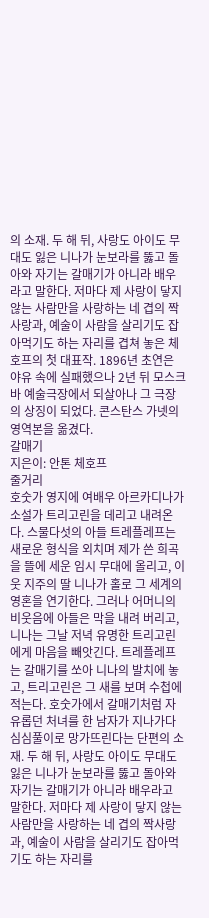의 소재. 두 해 뒤, 사랑도 아이도 무대도 잃은 니나가 눈보라를 뚫고 돌아와 자기는 갈매기가 아니라 배우라고 말한다. 저마다 제 사랑이 닿지 않는 사람만을 사랑하는 네 겹의 짝사랑과, 예술이 사람을 살리기도 잡아먹기도 하는 자리를 겹쳐 놓은 체호프의 첫 대표작. 1896년 초연은 야유 속에 실패했으나 2년 뒤 모스크바 예술극장에서 되살아나 그 극장의 상징이 되었다. 콘스탄스 가넷의 영역본을 옮겼다.
갈매기
지은이: 안톤 체호프
줄거리
호숫가 영지에 여배우 아르카디나가 소설가 트리고린을 데리고 내려온다. 스물다섯의 아들 트레플레프는 새로운 형식을 외치며 제가 쓴 희곡을 뜰에 세운 임시 무대에 올리고, 이웃 지주의 딸 니나가 홀로 그 세계의 영혼을 연기한다. 그러나 어머니의 비웃음에 아들은 막을 내려 버리고, 니나는 그날 저녁 유명한 트리고린에게 마음을 빼앗긴다. 트레플레프는 갈매기를 쏘아 니나의 발치에 놓고, 트리고린은 그 새를 보며 수첩에 적는다. 호숫가에서 갈매기처럼 자유롭던 처녀를 한 남자가 지나가다 심심풀이로 망가뜨린다는 단편의 소재. 두 해 뒤, 사랑도 아이도 무대도 잃은 니나가 눈보라를 뚫고 돌아와 자기는 갈매기가 아니라 배우라고 말한다. 저마다 제 사랑이 닿지 않는 사람만을 사랑하는 네 겹의 짝사랑과, 예술이 사람을 살리기도 잡아먹기도 하는 자리를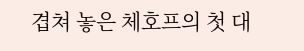겹쳐 놓은 체호프의 첫 대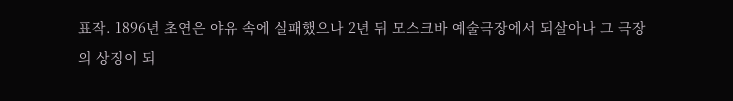표작. 1896년 초연은 야유 속에 실패했으나 2년 뒤 모스크바 예술극장에서 되살아나 그 극장의 상징이 되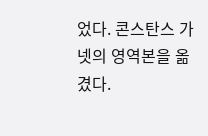었다. 콘스탄스 가넷의 영역본을 옮겼다.